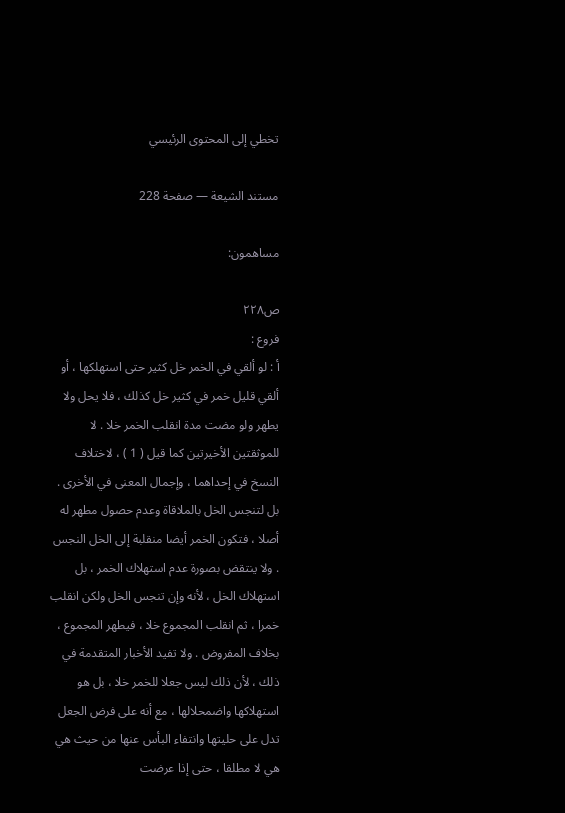تخطي إلى المحتوى الرئيسي

مستند الشيعة — صفحة 228

مساهمون:

ص٢٢٨
فروع :
أ : لو ألقي في الخمر خل كثير حتى استهلكها ، أو ألقي قليل خمر في كثير خل كذلك ، فلا يحل ولا يطهر ولو مضت مدة انقلب الخمر خلا . لا للموثقتين الأخيرتين كما قيل ( 1 ) ، لاختلاف النسخ في إحداهما ، وإجمال المعنى في الأخرى . بل لتنجس الخل بالملاقاة وعدم حصول مطهر له أصلا ، فتكون الخمر أيضا منقلبة إلى الخل النجس . ولا ينتقض بصورة عدم استهلاك الخمر ، بل استهلاك الخل ، لأنه وإن تنجس الخل ولكن انقلب خمرا ، ثم انقلب المجموع خلا ، فيطهر المجموع ، بخلاف المفروض . ولا تفيد الأخبار المتقدمة في ذلك ، لأن ذلك ليس جعلا للخمر خلا ، بل هو استهلاكها واضمحلالها ، مع أنه على فرض الجعل تدل على حليتها وانتفاء البأس عنها من حيث هي هي لا مطلقا ، حتى إذا عرضت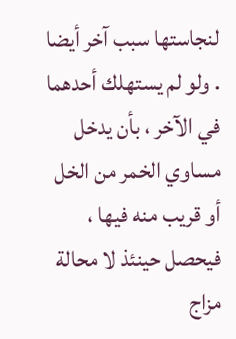لنجاستها سبب آخر أيضا . ولو لم يستهلك أحدهما في الآخر ، بأن يدخل مساوي الخمر من الخل أو قريب منه فيها ، فيحصل حينئذ لا محالة مزاج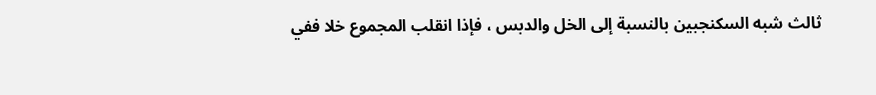ثالث شبه السكنجبين بالنسبة إلى الخل والدبس ، فإذا انقلب المجموع خلا ففي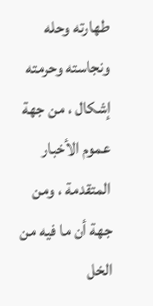طهارته وحله ونجاسته وحرمته إشكال ، من جهة عموم الأخبار المتقدمة ، ومن جهة أن ما فيه من الخل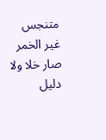متنجس غير الخمر صار خلا ولا دليل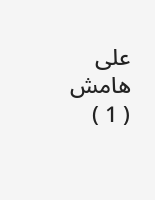على
هامش
( 1 )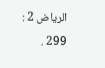الرياض 2 : 299 .